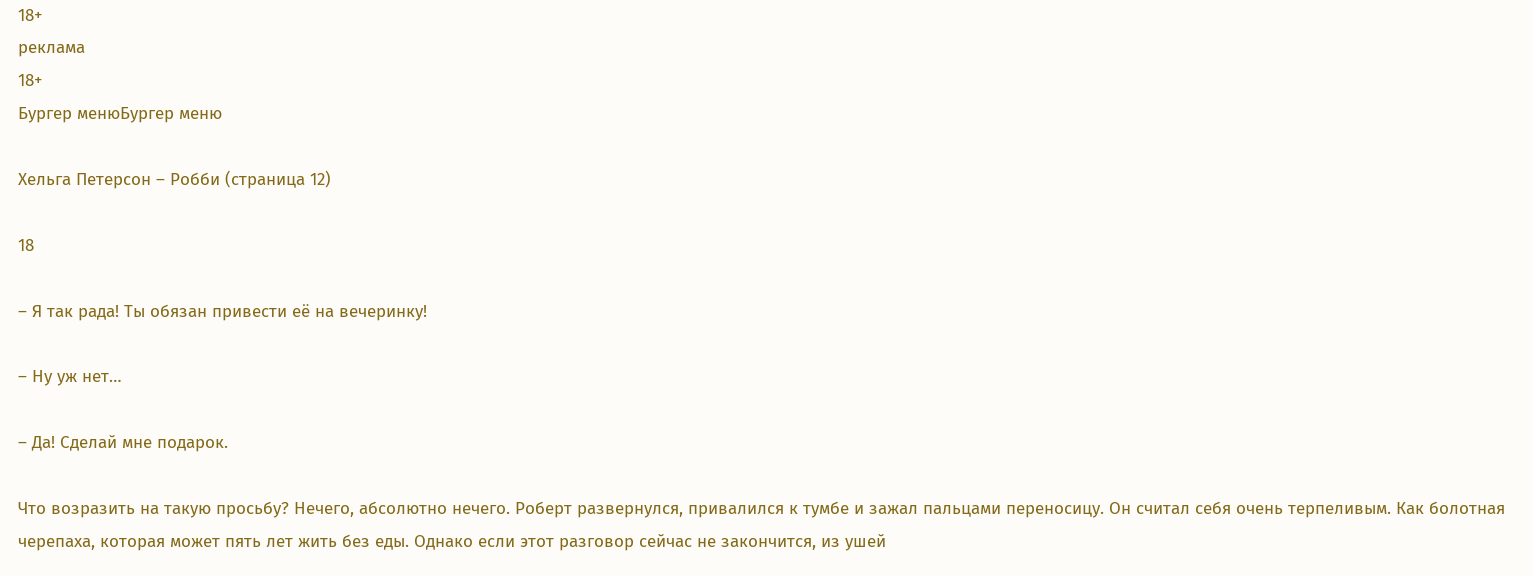18+
реклама
18+
Бургер менюБургер меню

Хельга Петерсон – Робби (страница 12)

18

– Я так рада! Ты обязан привести её на вечеринку!

– Ну уж нет…

– Да! Сделай мне подарок.

Что возразить на такую просьбу? Нечего, абсолютно нечего. Роберт развернулся, привалился к тумбе и зажал пальцами переносицу. Он считал себя очень терпеливым. Как болотная черепаха, которая может пять лет жить без еды. Однако если этот разговор сейчас не закончится, из ушей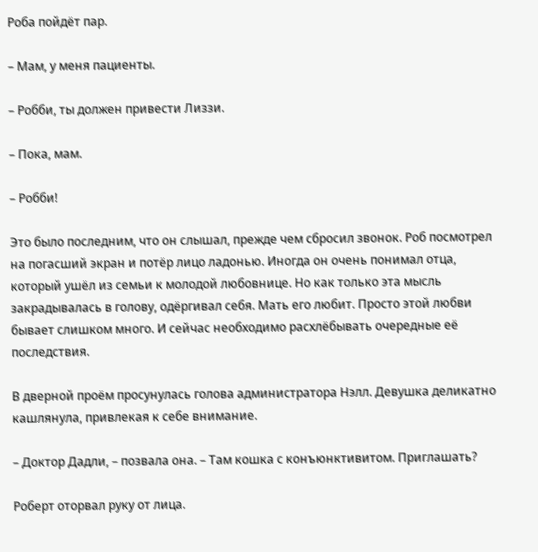Роба пойдёт пар.

– Мам, у меня пациенты.

– Робби, ты должен привести Лиззи.

– Пока, мам.

– Робби!

Это было последним, что он слышал, прежде чем сбросил звонок. Роб посмотрел на погасший экран и потёр лицо ладонью. Иногда он очень понимал отца, который ушёл из семьи к молодой любовнице. Но как только эта мысль закрадывалась в голову, одёргивал себя. Мать его любит. Просто этой любви бывает слишком много. И сейчас необходимо расхлёбывать очередные её последствия.

В дверной проём просунулась голова администратора Нэлл. Девушка деликатно кашлянула, привлекая к себе внимание.

– Доктор Дадли, – позвала она. – Там кошка с конъюнктивитом. Приглашать?

Роберт оторвал руку от лица.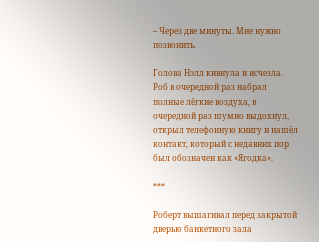– Через две минуты. Мне нужно позвонить.

Голова Нэлл кивнула и исчезла. Роб в очередной раз набрал полные лёгкие воздуха, в очередной раз шумно выдохнул, открыл телефонную книгу и нашёл контакт, который с недавних пор был обозначен как «Ягодка».

***

Роберт вышагивал перед закрытой дверью банкетного зала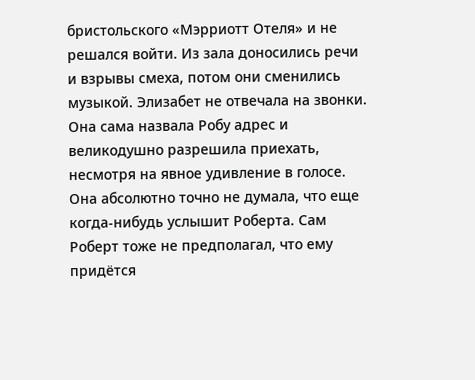бристольского «Мэрриотт Отеля» и не решался войти. Из зала доносились речи и взрывы смеха, потом они сменились музыкой. Элизабет не отвечала на звонки. Она сама назвала Робу адрес и великодушно разрешила приехать, несмотря на явное удивление в голосе. Она абсолютно точно не думала, что еще когда-нибудь услышит Роберта. Сам Роберт тоже не предполагал, что ему придётся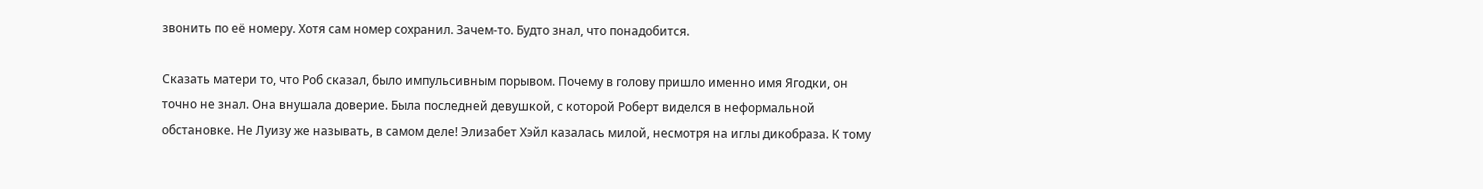звонить по её номеру. Хотя сам номер сохранил. Зачем-то. Будто знал, что понадобится.

Сказать матери то, что Роб сказал, было импульсивным порывом. Почему в голову пришло именно имя Ягодки, он точно не знал. Она внушала доверие. Была последней девушкой, с которой Роберт виделся в неформальной обстановке. Не Луизу же называть, в самом деле! Элизабет Хэйл казалась милой, несмотря на иглы дикобраза. К тому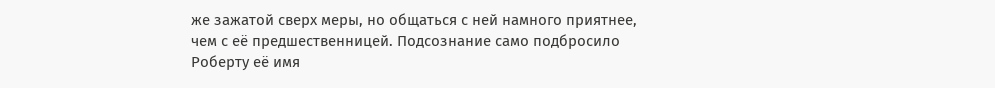же зажатой сверх меры, но общаться с ней намного приятнее, чем с её предшественницей. Подсознание само подбросило Роберту её имя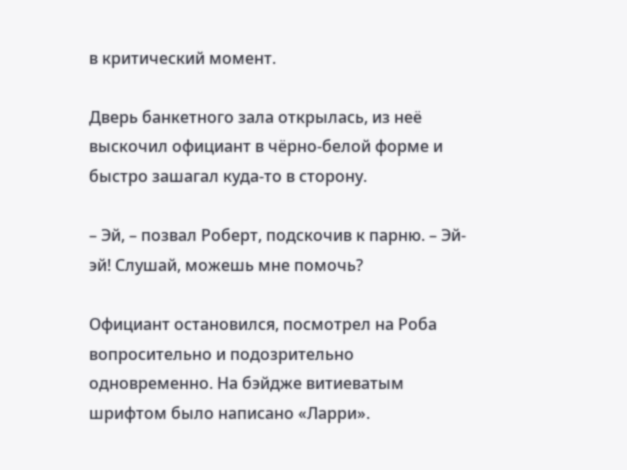в критический момент.

Дверь банкетного зала открылась, из неё выскочил официант в чёрно-белой форме и быстро зашагал куда-то в сторону.

– Эй, – позвал Роберт, подскочив к парню. – Эй-эй! Слушай, можешь мне помочь?

Официант остановился, посмотрел на Роба вопросительно и подозрительно одновременно. На бэйдже витиеватым шрифтом было написано «Ларри».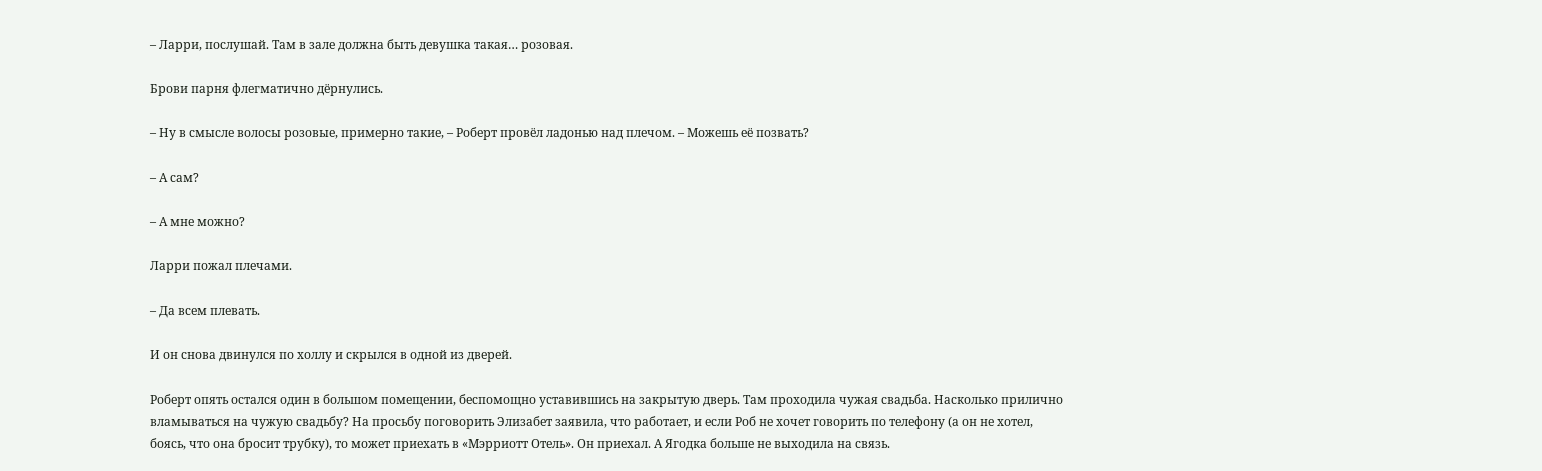– Ларри, послушай. Там в зале должна быть девушка такая… розовая.

Брови парня флегматично дёрнулись.

– Ну в смысле волосы розовые, примерно такие, – Роберт провёл ладонью над плечом. – Можешь её позвать?

– А сам?

– А мне можно?

Ларри пожал плечами.

– Да всем плевать.

И он снова двинулся по холлу и скрылся в одной из дверей.

Роберт опять остался один в большом помещении, беспомощно уставившись на закрытую дверь. Там проходила чужая свадьба. Насколько прилично вламываться на чужую свадьбу? На просьбу поговорить Элизабет заявила, что работает, и если Роб не хочет говорить по телефону (а он не хотел, боясь, что она бросит трубку), то может приехать в «Мэрриотт Отель». Он приехал. А Ягодка больше не выходила на связь.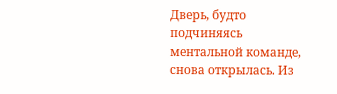Дверь, будто подчиняясь ментальной команде, снова открылась. Из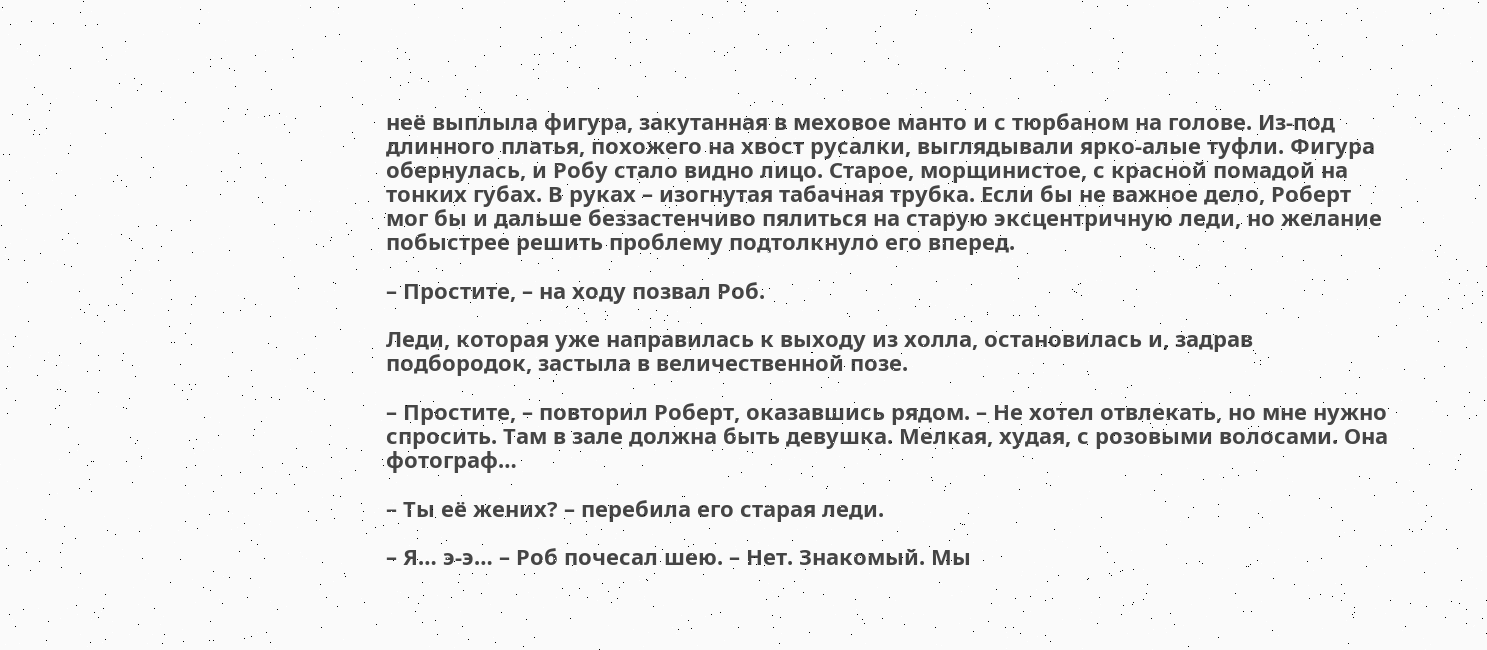неё выплыла фигура, закутанная в меховое манто и с тюрбаном на голове. Из-под длинного платья, похожего на хвост русалки, выглядывали ярко-алые туфли. Фигура обернулась, и Робу стало видно лицо. Старое, морщинистое, с красной помадой на тонких губах. В руках – изогнутая табачная трубка. Если бы не важное дело, Роберт мог бы и дальше беззастенчиво пялиться на старую эксцентричную леди, но желание побыстрее решить проблему подтолкнуло его вперед.

– Простите, – на ходу позвал Роб.

Леди, которая уже направилась к выходу из холла, остановилась и, задрав подбородок, застыла в величественной позе.

– Простите, – повторил Роберт, оказавшись рядом. – Не хотел отвлекать, но мне нужно спросить. Там в зале должна быть девушка. Мелкая, худая, с розовыми волосами. Она фотограф…

– Ты её жених? – перебила его старая леди.

– Я… э-э… – Роб почесал шею. – Нет. Знакомый. Мы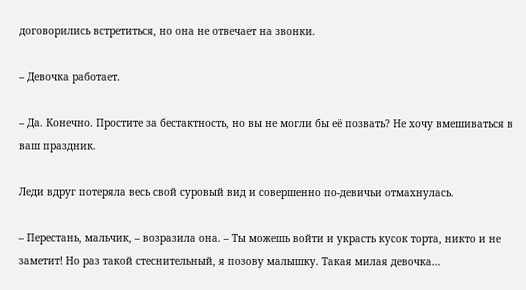договорились встретиться, но она не отвечает на звонки.

– Девочка работает.

– Да. Конечно. Простите за бестактность, но вы не могли бы её позвать? Не хочу вмешиваться в ваш праздник.

Леди вдруг потеряла весь свой суровый вид и совершенно по-девичьи отмахнулась.

– Перестань, мальчик, – возразила она. – Ты можешь войти и украсть кусок торта, никто и не заметит! Но раз такой стеснительный, я позову малышку. Такая милая девочка…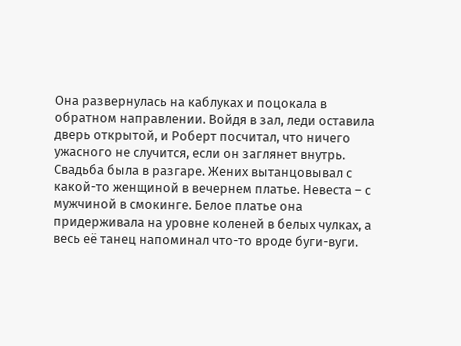Она развернулась на каблуках и поцокала в обратном направлении. Войдя в зал, леди оставила дверь открытой, и Роберт посчитал, что ничего ужасного не случится, если он заглянет внутрь. Свадьба была в разгаре. Жених вытанцовывал с какой-то женщиной в вечернем платье. Невеста – с мужчиной в смокинге. Белое платье она придерживала на уровне коленей в белых чулках, а весь её танец напоминал что-то вроде буги-вуги.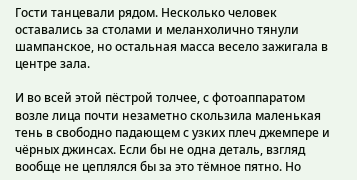Гости танцевали рядом. Несколько человек оставались за столами и меланхолично тянули шампанское, но остальная масса весело зажигала в центре зала.

И во всей этой пёстрой толчее, с фотоаппаратом возле лица почти незаметно скользила маленькая тень в свободно падающем с узких плеч джемпере и чёрных джинсах. Если бы не одна деталь, взгляд вообще не цеплялся бы за это тёмное пятно. Но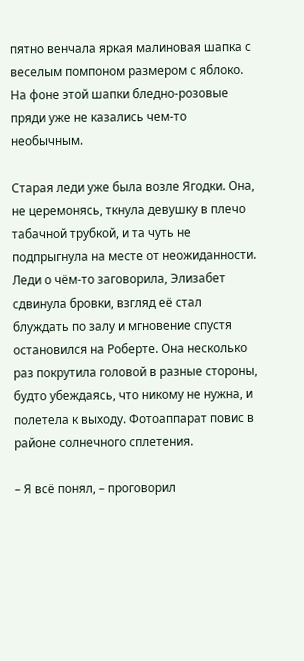пятно венчала яркая малиновая шапка с веселым помпоном размером с яблоко. На фоне этой шапки бледно-розовые пряди уже не казались чем-то необычным.

Старая леди уже была возле Ягодки. Она, не церемонясь, ткнула девушку в плечо табачной трубкой, и та чуть не подпрыгнула на месте от неожиданности. Леди о чём-то заговорила, Элизабет сдвинула бровки, взгляд её стал блуждать по залу и мгновение спустя остановился на Роберте. Она несколько раз покрутила головой в разные стороны, будто убеждаясь, что никому не нужна, и полетела к выходу. Фотоаппарат повис в районе солнечного сплетения.

– Я всё понял, – проговорил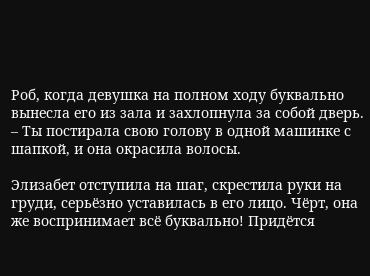Роб, когда девушка на полном ходу буквально вынесла его из зала и захлопнула за собой дверь. – Ты постирала свою голову в одной машинке с шапкой, и она окрасила волосы.

Элизабет отступила на шаг, скрестила руки на груди, серьёзно уставилась в его лицо. Чёрт, она же воспринимает всё буквально! Придётся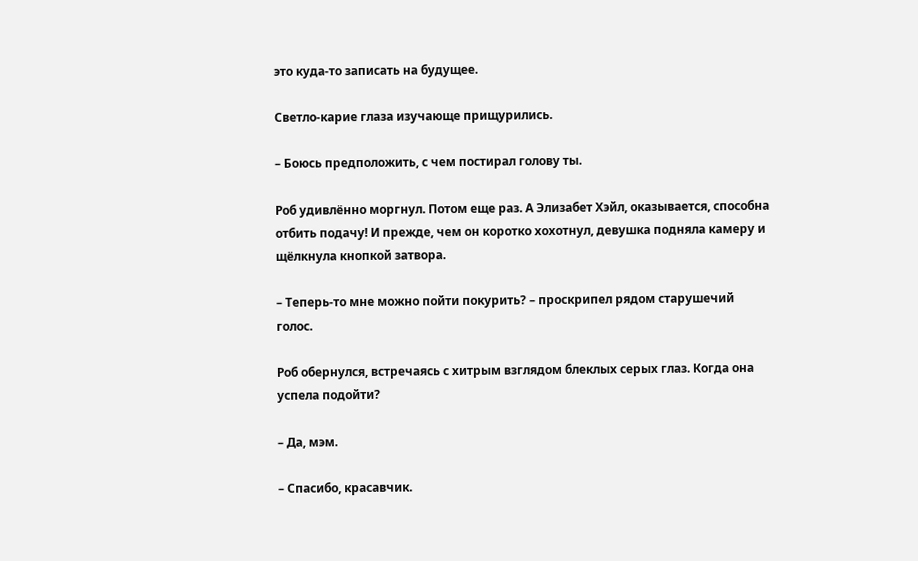это куда-то записать на будущее.

Светло-карие глаза изучающе прищурились.

– Боюсь предположить, с чем постирал голову ты.

Роб удивлённо моргнул. Потом еще раз. А Элизабет Хэйл, оказывается, способна отбить подачу! И прежде, чем он коротко хохотнул, девушка подняла камеру и щёлкнула кнопкой затвора.

– Теперь-то мне можно пойти покурить? – проскрипел рядом старушечий голос.

Роб обернулся, встречаясь с хитрым взглядом блеклых серых глаз. Когда она успела подойти?

– Да, мэм.

– Спасибо, красавчик.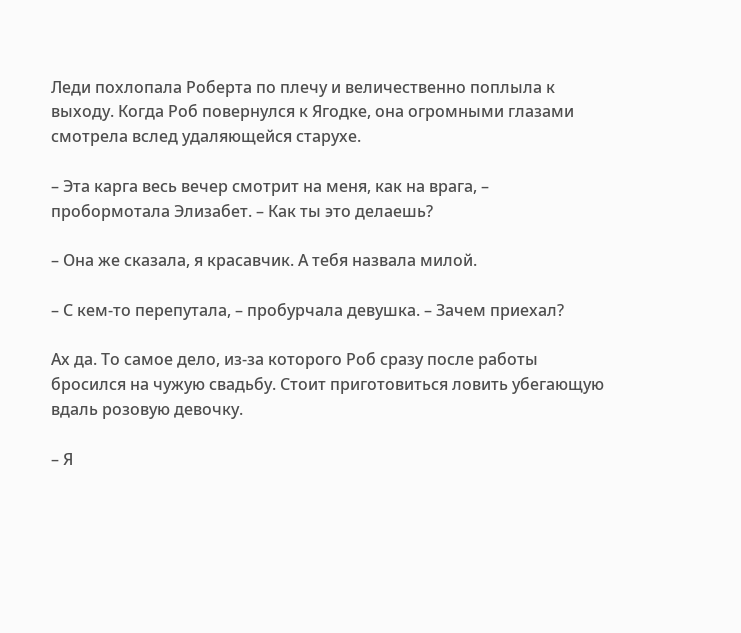Леди похлопала Роберта по плечу и величественно поплыла к выходу. Когда Роб повернулся к Ягодке, она огромными глазами смотрела вслед удаляющейся старухе.

– Эта карга весь вечер смотрит на меня, как на врага, – пробормотала Элизабет. – Как ты это делаешь?

– Она же сказала, я красавчик. А тебя назвала милой.

– С кем-то перепутала, – пробурчала девушка. – Зачем приехал?

Ах да. То самое дело, из-за которого Роб сразу после работы бросился на чужую свадьбу. Стоит приготовиться ловить убегающую вдаль розовую девочку.

– Я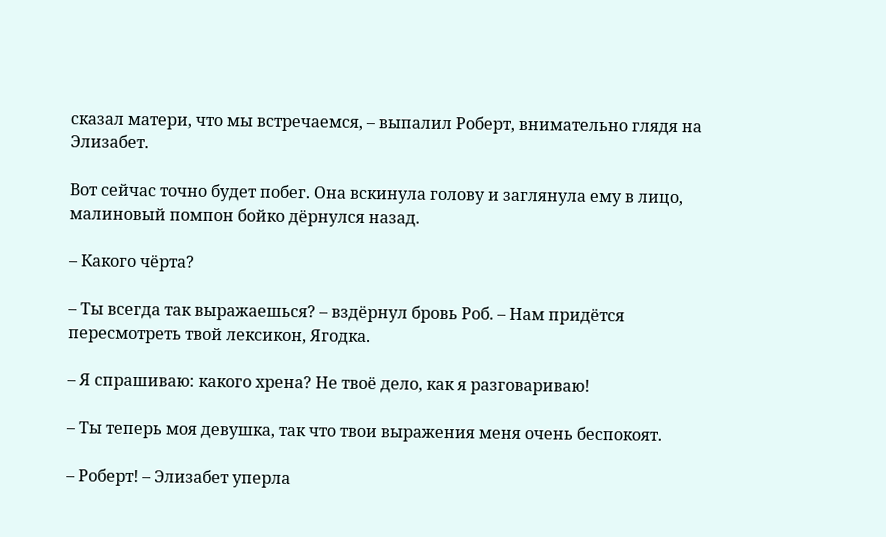сказал матери, что мы встречаемся, – выпалил Роберт, внимательно глядя на Элизабет.

Вот сейчас точно будет побег. Она вскинула голову и заглянула ему в лицо, малиновый помпон бойко дёрнулся назад.

– Какого чёрта?

– Ты всегда так выражаешься? – вздёрнул бровь Роб. – Нам придётся пересмотреть твой лексикон, Ягодка.

– Я спрашиваю: какого хрена? Не твоё дело, как я разговариваю!

– Ты теперь моя девушка, так что твои выражения меня очень беспокоят.

– Роберт! – Элизабет уперла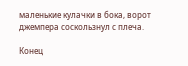маленькие кулачки в бока, ворот джемпера соскользнул с плеча.

Конец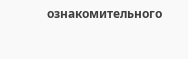ознакомительного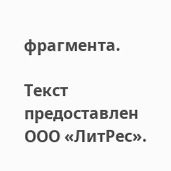фрагмента.

Текст предоставлен ООО «ЛитРес».